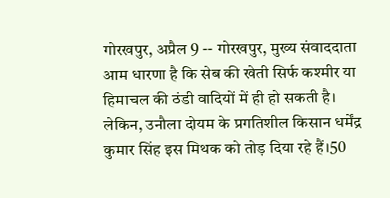गोरखपुर, अप्रैल 9 -- गोरखपुर, मुख्य संवाददाता आम धारणा है कि सेब की खेती सिर्फ कश्मीर या हिमाचल की ठंडी वादियों में ही हो सकती है। लेकिन, उनौला दोयम के प्रगतिशील किसान धर्मेंद्र कुमार सिंह इस मिथक को तोड़ दिया रहे हैं।50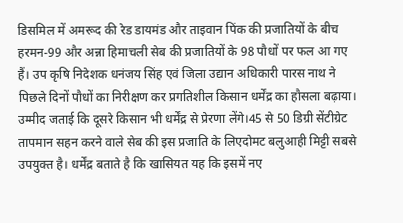डिसमिल में अमरूद की रेड डायमंड और ताइवान पिंक की प्रजातियों के बीच हरमन-99 और अन्ना हिमाचली सेब की प्रजातियों के 98 पौधों पर फल आ गए हैं। उप कृषि निदेशक धनंजय सिंह एवं जिला उद्यान अधिकारी पारस नाथ ने पिछले दिनों पौधों का निरीक्षण कर प्रगतिशील किसान धर्मेंद्र का हौसला बढ़ाया। उम्मीद जताई कि दूसरे किसान भी धर्मेंद्र से प्रेरणा लेंगे।45 से 50 डिग्री सेंटीग्रेट तापमान सहन करने वाले सेब की इस प्रजाति के लिएदोमट बलुआही मिट्टी सबसे उपयुक्त है। धर्मेंद्र बताते है कि खासियत यह कि इसमें नए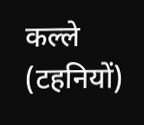कल्ले (टहनियों)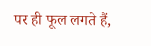पर ही फूल लगते हैं,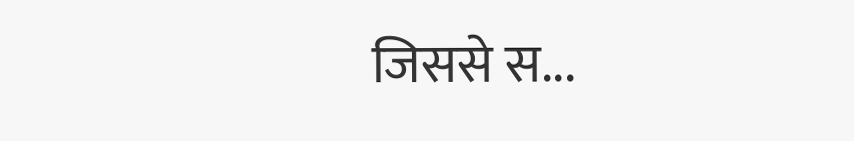जिससे स...